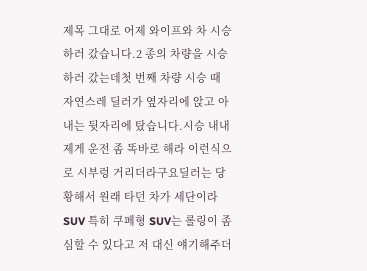제목 그대로 어제 와이프와 차 시승하러 갔습니다.2 종의 차량을 시승하러 갔는데첫 번째 차량 시승 때 자연스레 딜러가 옆자리에 앉고 아내는 뒷자리에 탔습니다.시승 내내 제게 운전 좀 똑바로 해라 이런식으로 시부렁 거리더라구요딜러는 당황해서 원래 타던 차가 세단이라 SUV 특히 쿠페형 SUV는 롤링이 좀 심할 수 있다고 저 대신 얘기해주더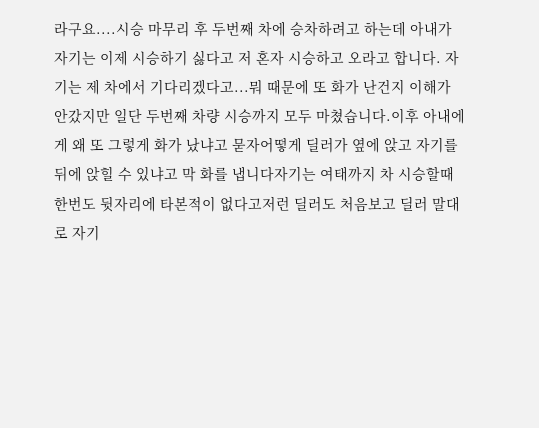라구요....시승 마무리 후 두번째 차에 승차하려고 하는데 아내가 자기는 이제 시승하기 싫다고 저 혼자 시승하고 오라고 합니다. 자기는 제 차에서 기다리겠다고...뭐 때문에 또 화가 난건지 이해가 안갔지만 일단 두번째 차량 시승까지 모두 마쳤습니다.이후 아내에게 왜 또 그렇게 화가 났냐고 묻자어떻게 딜러가 옆에 앉고 자기를 뒤에 앉힐 수 있냐고 막 화를 냅니다자기는 여태까지 차 시승할때 한번도 뒷자리에 타본적이 없다고저런 딜러도 처음보고 딜러 말대로 자기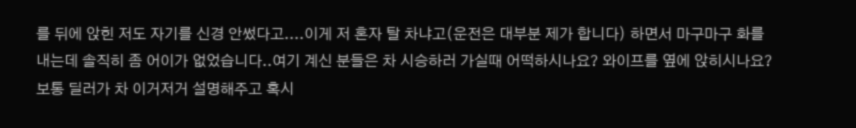를 뒤에 앉힌 저도 자기를 신경 안썼다고....이게 저 혼자 탈 차냐고(운전은 대부분 제가 합니다) 하면서 마구마구 화를 내는데 솔직히 좀 어이가 없었습니다..여기 계신 분들은 차 시승하러 가실때 어떡하시나요? 와이프를 옆에 앉히시나요?보통 딜러가 차 이거저거 설명해주고 혹시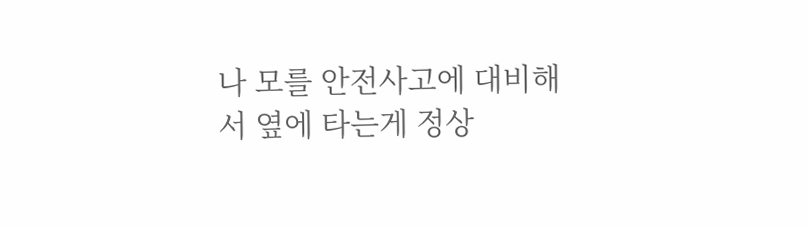나 모를 안전사고에 대비해서 옆에 타는게 정상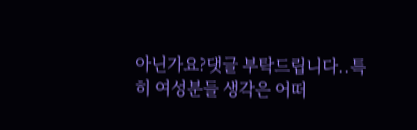아닌가요?댓글 부탁드립니다..특히 여성분들 생각은 어떠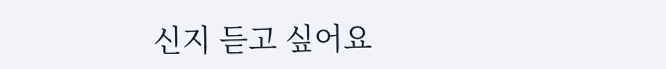신지 듣고 싶어요